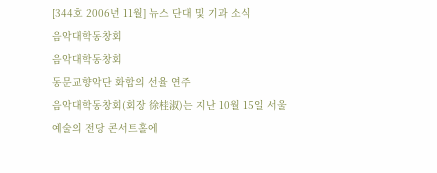[344호 2006년 11월] 뉴스 단대 및 기과 소식
음악대학동창회
음악대학동창회
동문교향악단 화합의 선율 연주
음악대학동창회(회장 徐桂淑)는 지난 10월 15일 서울 예술의 전당 콘서트홀에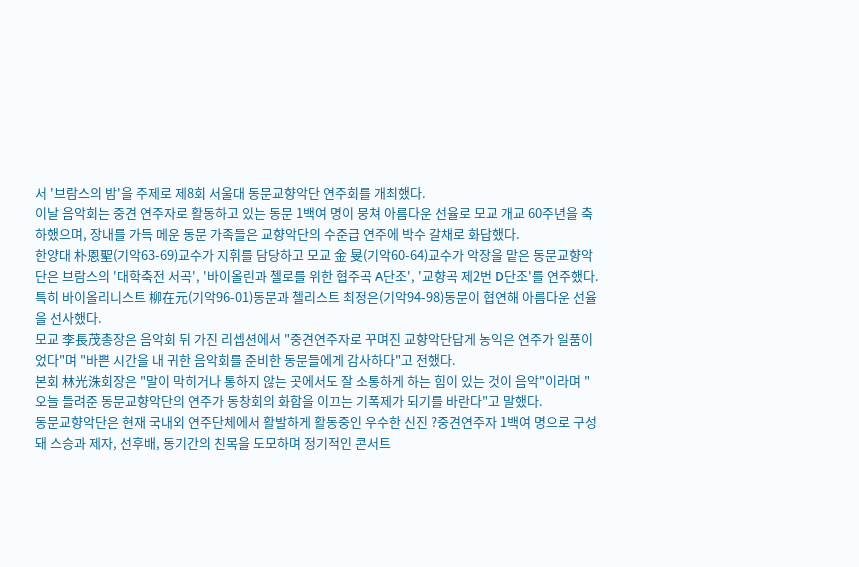서 '브람스의 밤'을 주제로 제8회 서울대 동문교향악단 연주회를 개최했다.
이날 음악회는 중견 연주자로 활동하고 있는 동문 1백여 명이 뭉쳐 아름다운 선율로 모교 개교 60주년을 축하했으며, 장내를 가득 메운 동문 가족들은 교향악단의 수준급 연주에 박수 갈채로 화답했다.
한양대 朴恩聖(기악63-69)교수가 지휘를 담당하고 모교 金 旻(기악60-64)교수가 악장을 맡은 동문교향악단은 브람스의 '대학축전 서곡', '바이올린과 첼로를 위한 협주곡 A단조', '교향곡 제2번 D단조'를 연주했다. 특히 바이올리니스트 柳在元(기악96-01)동문과 첼리스트 최정은(기악94-98)동문이 협연해 아름다운 선율을 선사했다.
모교 李長茂총장은 음악회 뒤 가진 리셉션에서 "중견연주자로 꾸며진 교향악단답게 농익은 연주가 일품이었다"며 "바쁜 시간을 내 귀한 음악회를 준비한 동문들에게 감사하다"고 전했다.
본회 林光洙회장은 "말이 막히거나 통하지 않는 곳에서도 잘 소통하게 하는 힘이 있는 것이 음악"이라며 "오늘 들려준 동문교향악단의 연주가 동창회의 화합을 이끄는 기폭제가 되기를 바란다"고 말했다.
동문교향악단은 현재 국내외 연주단체에서 활발하게 활동중인 우수한 신진 ?중견연주자 1백여 명으로 구성돼 스승과 제자, 선후배, 동기간의 친목을 도모하며 정기적인 콘서트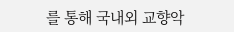를 통해 국내외 교향악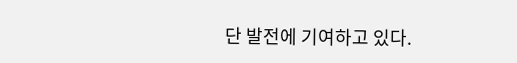단 발전에 기여하고 있다.